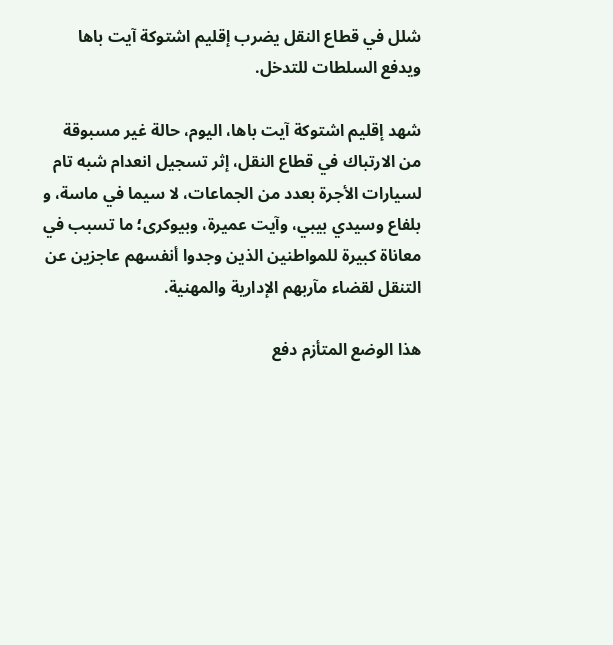شلل في قطاع النقل يضرب إقليم اشتوكة آيت باها ويدفع السلطات للتدخل.

شهد إقليم اشتوكة آيت باها، اليوم، حالة غير مسبوقة من الارتباك في قطاع النقل، إثر تسجيل انعدام شبه تام لسيارات الأجرة بعدد من الجماعات، لا سيما في ماسة، و بلفاع وسيدي بيبي، وآيت عميرة، وبيوكرى؛ ما تسبب في معاناة كبيرة للمواطنين الذين وجدوا أنفسهم عاجزين عن التنقل لقضاء مآربهم الإدارية والمهنية.

هذا الوضع المتأزم دفع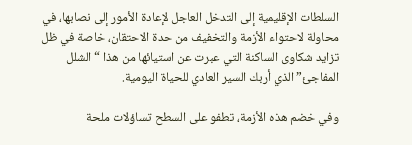السلطات الإقليمية إلى التدخل العاجل لإعادة الأمور إلى نصابها، في محاولة لاحتواء الأزمة والتخفيف من حدة الاحتقان، خاصة في ظل تزايد شكاوى الساكنة التي عبرت عن استيائها من هذا “الشلل المفاجئ” الذي أربك السير العادي للحياة اليومية.

وفي خضم هذه الأزمة، تطفو على السطح تساؤلات ملحة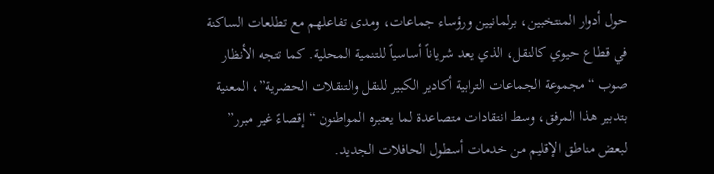حول أدوار المنتخبين، برلمانيين ورؤساء جماعات، ومدى تفاعلهم مع تطلعات الساكنة في قطاع حيوي كالنقل، الذي يعد شرياناً أساسياً للتنمية المحلية. كما تتجه الأنظار صوب “مجموعة الجماعات الترابية أكادير الكبير للنقل والتنقلات الحضرية”، المعنية بتدبير هذا المرفق، وسط انتقادات متصاعدة لما يعتبره المواطنون “إقصاءً غير مبرر” لبعض مناطق الإقليم من خدمات أسطول الحافلات الجديد.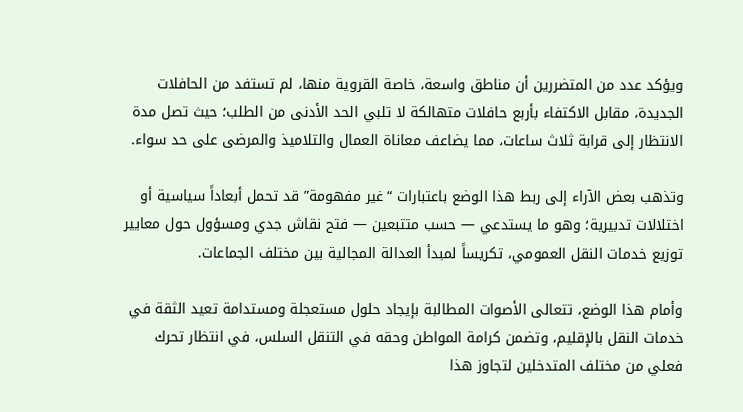ويؤكد عدد من المتضررين أن مناطق واسعة، خاصة القروية منها، لم تستفد من الحافلات الجديدة، مقابل الاكتفاء بأربع حافلات متهالكة لا تلبي الحد الأدنى من الطلب؛ حيث تصل مدة الانتظار إلى قرابة ثلاث ساعات، مما يضاعف معاناة العمال والتلاميذ والمرضى على حد سواء.

وتذهب بعض الآراء إلى ربط هذا الوضع باعتبارات “غير مفهومة” قد تحمل أبعاداً سياسية أو اختلالات تدبيرية؛ وهو ما يستدعي — حسب متتبعين — فتح نقاش جدي ومسؤول حول معايير توزيع خدمات النقل العمومي، تكريساً لمبدأ العدالة المجالية بين مختلف الجماعات.

وأمام هذا الوضع، تتعالى الأصوات المطالبة بإيجاد حلول مستعجلة ومستدامة تعيد الثقة في خدمات النقل بالإقليم، وتضمن كرامة المواطن وحقه في التنقل السلس، في انتظار تحرك فعلي من مختلف المتدخلين لتجاوز هذا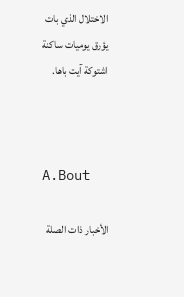الاختلال الذي بات يؤرق يوميات ساكنة اشتوكة آيت باها.



A.Bout

الأخبار ذات الصلة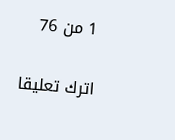1 من 76

اترك تعليقا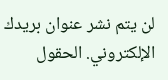لن يتم نشر عنوان بريدك الإلكتروني. الحقول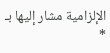الإلزامية مشار إليها بـ *